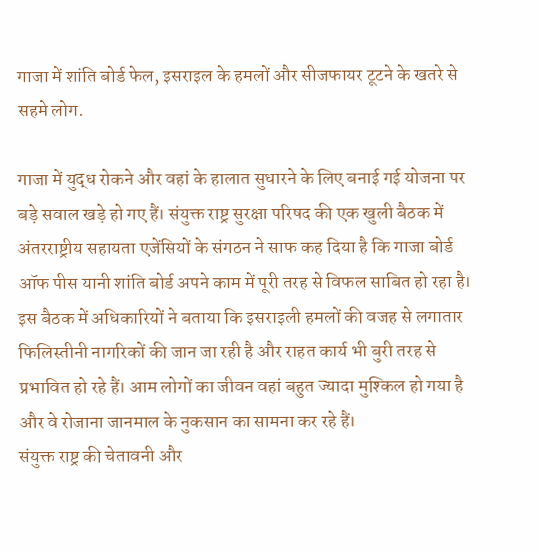गाजा में शांति बोर्ड फेल, इसराइल के हमलों और सीजफायर टूटने के खतरे से सहमे लोग.

गाजा में युद्ध रोकने और वहां के हालात सुधारने के लिए बनाई गई योजना पर बड़े सवाल खड़े हो गए हैं। संयुक्त राष्ट्र सुरक्षा परिषद की एक खुली बैठक में अंतरराष्ट्रीय सहायता एजेंसियों के संगठन ने साफ कह दिया है कि गाजा बोर्ड ऑफ पीस यानी शांति बोर्ड अपने काम में पूरी तरह से विफल साबित हो रहा है। इस बैठक में अधिकारियों ने बताया कि इसराइली हमलों की वजह से लगातार फिलिस्तीनी नागरिकों की जान जा रही है और राहत कार्य भी बुरी तरह से प्रभावित हो रहे हैं। आम लोगों का जीवन वहां बहुत ज्यादा मुश्किल हो गया है और वे रोजाना जानमाल के नुकसान का सामना कर रहे हैं।
संयुक्त राष्ट्र की चेतावनी और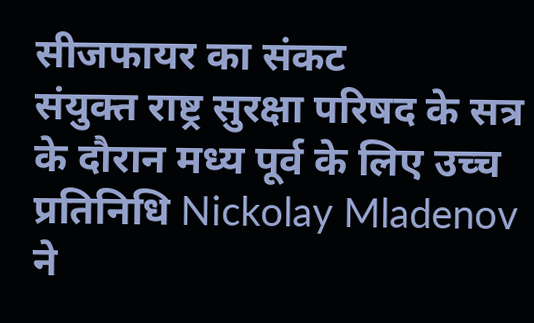सीजफायर का संकट
संयुक्त राष्ट्र सुरक्षा परिषद के सत्र के दौरान मध्य पूर्व के लिए उच्च प्रतिनिधि Nickolay Mladenov ने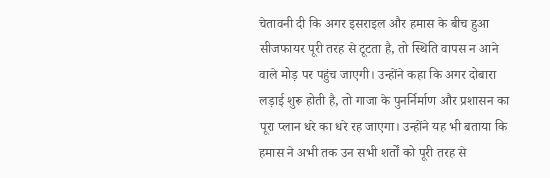चेतावनी दी कि अगर इसराइल और हमास के बीच हुआ सीजफायर पूरी तरह से टूटता है, तो स्थिति वापस न आने वाले मोड़ पर पहुंच जाएगी। उन्होंने कहा कि अगर दोबारा लड़ाई शुरू होती है, तो गाजा के पुनर्निर्माण और प्रशासन का पूरा प्लान धरे का धरे रह जाएगा। उन्होंने यह भी बताया कि हमास ने अभी तक उन सभी शर्तों को पूरी तरह से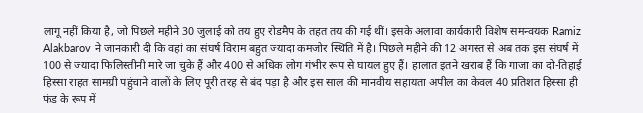लागू नहीं किया है, जो पिछले महीने 30 जुलाई को तय हुए रोडमैप के तहत तय की गई थीं। इसके अलावा कार्यकारी विशेष समन्वयक Ramiz Alakbarov ने जानकारी दी कि वहां का संघर्ष विराम बहुत ज्यादा कमजोर स्थिति में है। पिछले महीने की 12 अगस्त से अब तक इस संघर्ष में 100 से ज्यादा फिलिस्तीनी मारे जा चुके हैं और 400 से अधिक लोग गंभीर रूप से घायल हुए हैं। हालात इतने खराब हैं कि गाजा का दो-तिहाई हिस्सा राहत सामग्री पहुंचाने वालों के लिए पूरी तरह से बंद पड़ा है और इस साल की मानवीय सहायता अपील का केवल 40 प्रतिशत हिस्सा ही फंड के रूप में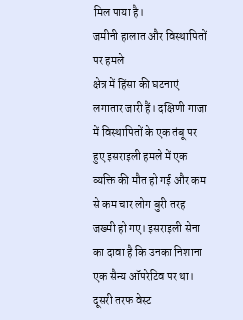मिल पाया है।
जमीनी हालात और विस्थापितों पर हमले
क्षेत्र में हिंसा की घटनाएं लगातार जारी हैं। दक्षिणी गाजा में विस्थापितों के एक तंबू पर हुए इसराइली हमले में एक व्यक्ति की मौत हो गई और कम से कम चार लोग बुरी तरह जख्मी हो गए। इसराइली सेना का दावा है कि उनका निशाना एक सैन्य ऑपरेटिव पर था। दूसरी तरफ वेस्ट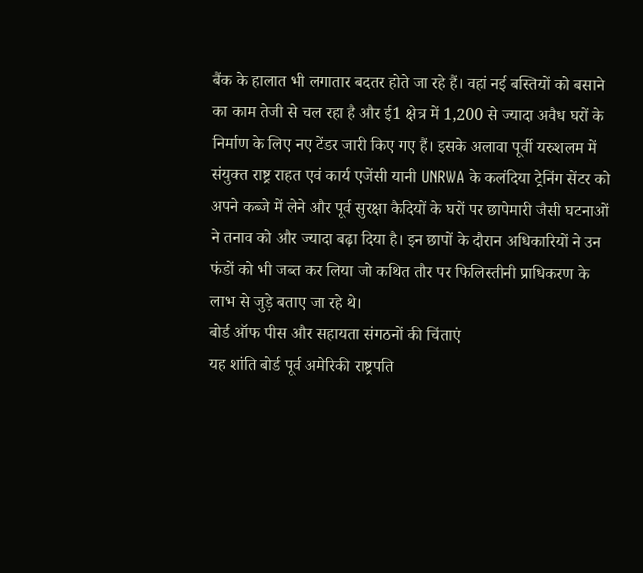बैंक के हालात भी लगातार बदतर होते जा रहे हैं। वहां नई बस्तियों को बसाने का काम तेजी से चल रहा है और ई1 क्षेत्र में 1,200 से ज्यादा अवैध घरों के निर्माण के लिए नए टेंडर जारी किए गए हैं। इसके अलावा पूर्वी यरुशलम में संयुक्त राष्ट्र राहत एवं कार्य एजेंसी यानी UNRWA के कलंदिया ट्रेनिंग सेंटर को अपने कब्जे में लेने और पूर्व सुरक्षा कैदियों के घरों पर छापेमारी जैसी घटनाओं ने तनाव को और ज्यादा बढ़ा दिया है। इन छापों के दौरान अधिकारियों ने उन फंडों को भी जब्त कर लिया जो कथित तौर पर फिलिस्तीनी प्राधिकरण के लाभ से जुड़े बताए जा रहे थे।
बोर्ड ऑफ पीस और सहायता संगठनों की चिंताएं
यह शांति बोर्ड पूर्व अमेरिकी राष्ट्रपति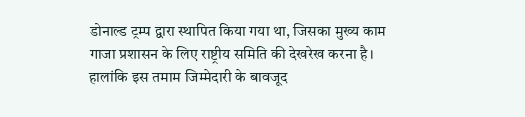डोनाल्ड ट्रम्प द्वारा स्थापित किया गया था, जिसका मुख्य काम गाजा प्रशासन के लिए राष्ट्रीय समिति की देखरेख करना है। हालांकि इस तमाम जिम्मेदारी के बावजूद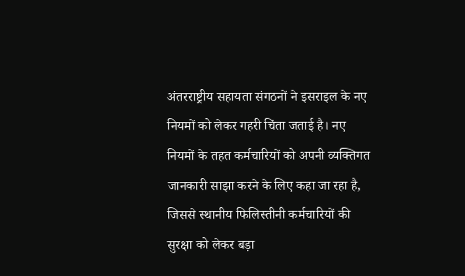अंतरराष्ट्रीय सहायता संगठनों ने इसराइल के नए नियमों को लेकर गहरी चिंता जताई है। नए नियमों के तहत कर्मचारियों को अपनी व्यक्तिगत जानकारी साझा करने के लिए कहा जा रहा है, जिससे स्थानीय फिलिस्तीनी कर्मचारियों की सुरक्षा को लेकर बड़ा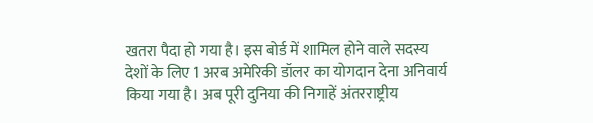खतरा पैदा हो गया है। इस बोर्ड में शामिल होने वाले सदस्य देशों के लिए 1 अरब अमेरिकी डॉलर का योगदान देना अनिवार्य किया गया है। अब पूरी दुनिया की निगाहें अंतरराष्ट्रीय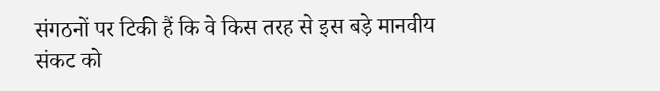संगठनों पर टिकी हैं कि वे किस तरह से इस बड़े मानवीय संकट को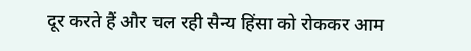दूर करते हैं और चल रही सैन्य हिंसा को रोककर आम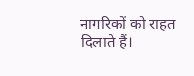नागरिकों को राहत दिलाते हैं।